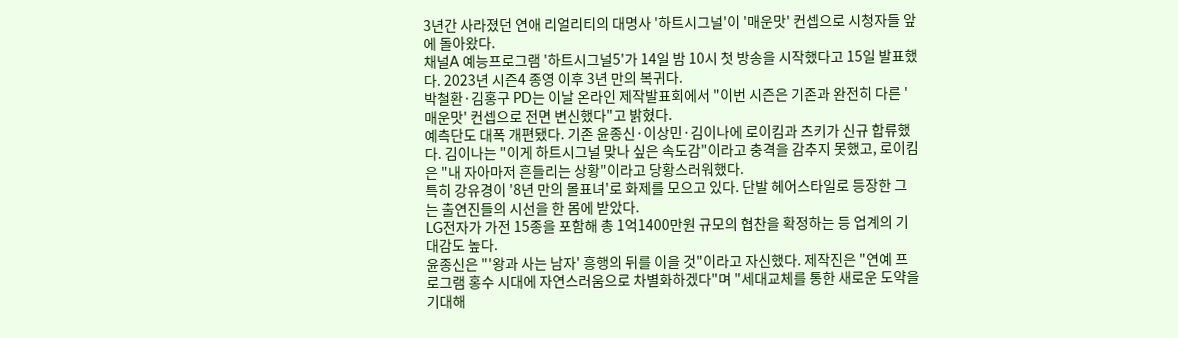3년간 사라졌던 연애 리얼리티의 대명사 '하트시그널'이 '매운맛' 컨셉으로 시청자들 앞에 돌아왔다.
채널A 예능프로그램 '하트시그널5'가 14일 밤 10시 첫 방송을 시작했다고 15일 발표했다. 2023년 시즌4 종영 이후 3년 만의 복귀다.
박철환·김홍구 PD는 이날 온라인 제작발표회에서 "이번 시즌은 기존과 완전히 다른 '매운맛' 컨셉으로 전면 변신했다"고 밝혔다.
예측단도 대폭 개편됐다. 기존 윤종신·이상민·김이나에 로이킴과 츠키가 신규 합류했다. 김이나는 "이게 하트시그널 맞나 싶은 속도감"이라고 충격을 감추지 못했고, 로이킴은 "내 자아마저 흔들리는 상황"이라고 당황스러워했다.
특히 강유경이 '8년 만의 몰표녀'로 화제를 모으고 있다. 단발 헤어스타일로 등장한 그는 출연진들의 시선을 한 몸에 받았다.
LG전자가 가전 15종을 포함해 총 1억1400만원 규모의 협찬을 확정하는 등 업계의 기대감도 높다.
윤종신은 "'왕과 사는 남자' 흥행의 뒤를 이을 것"이라고 자신했다. 제작진은 "연예 프로그램 홍수 시대에 자연스러움으로 차별화하겠다"며 "세대교체를 통한 새로운 도약을 기대해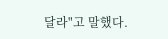달라"고 말했다.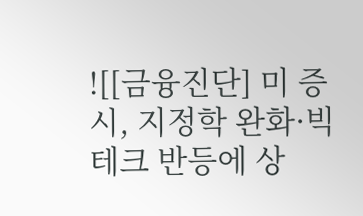![[금융진단] 미 증시, 지정학 완화·빅테크 반등에 상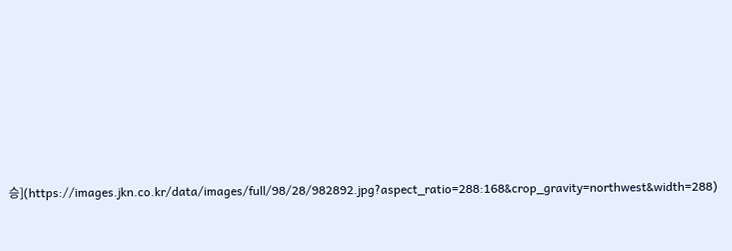승](https://images.jkn.co.kr/data/images/full/98/28/982892.jpg?aspect_ratio=288:168&crop_gravity=northwest&width=288)